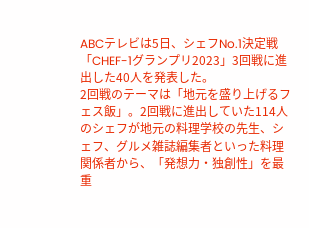ABCテレビは5日、シェフNo.1決定戦「CHEF-1グランプリ2023」3回戦に進出した40人を発表した。
2回戦のテーマは「地元を盛り上げるフェス飯」。2回戦に進出していた114人のシェフが地元の料理学校の先生、シェフ、グルメ雑誌編集者といった料理関係者から、「発想力・独創性」を最重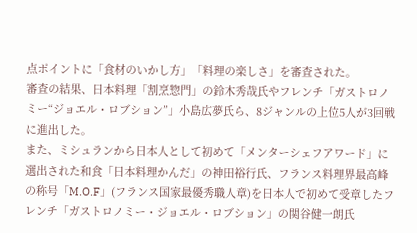点ポイントに「食材のいかし方」「料理の楽しさ」を審査された。
審査の結果、日本料理「割烹惣門」の鈴木秀哉氏やフレンチ「ガストロノミー“ジョエル・ロブション”」小島広夢氏ら、8ジャンルの上位5人が3回戦に進出した。
また、ミシュランから日本人として初めて「メンターシェフアワード」に選出された和食「日本料理かんだ」の神田裕行氏、フランス料理界最高峰の称号「M.O.F」(フランス国家最優秀職人章)を日本人で初めて受章したフレンチ「ガストロノミー・ジョエル・ロブション」の関谷健一朗氏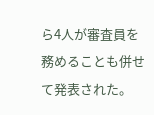ら4人が審査員を務めることも併せて発表された。